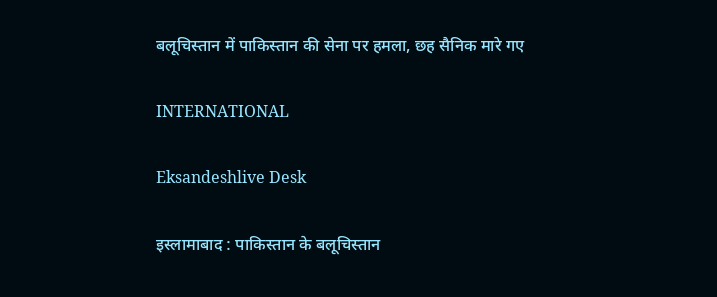बलूचिस्तान में पाकिस्तान की सेना पर हमला, छह सैनिक मारे गए

INTERNATIONAL

Eksandeshlive Desk

इस्लामाबाद : पाकिस्तान के बलूचिस्तान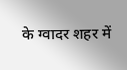के ग्वादर शहर में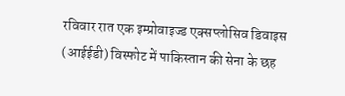रविवार रात एक इम्प्रोवाइज्ड एक्सप्लोसिव डिवाइस (आईईडी) विस्फोट में पाकिस्तान की सेना के छह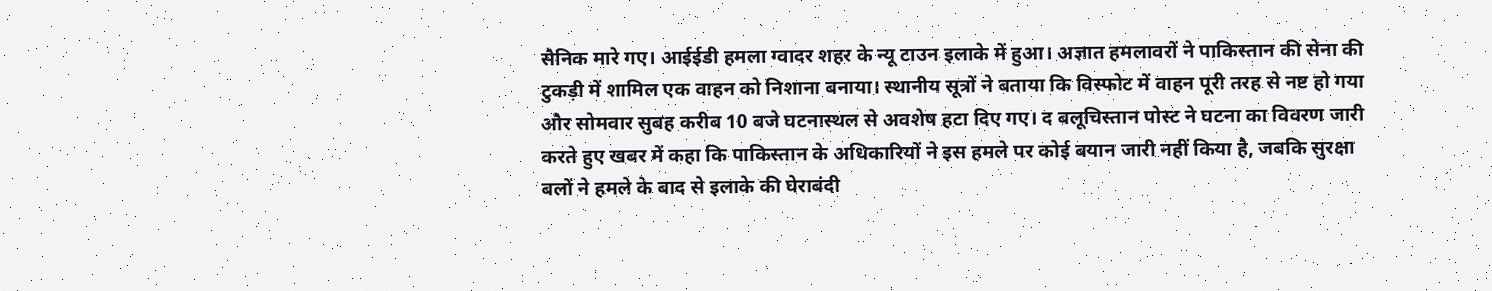सैनिक मारे गए। आईईडी हमला ग्वादर शहर के न्यू टाउन इलाके में हुआ। अज्ञात हमलावरों ने पाकिस्तान की सेना की टुकड़ी में शामिल एक वाहन को निशाना बनाया। स्थानीय सूत्रों ने बताया कि विस्फोट में वाहन पूरी तरह से नष्ट हो गया और सोमवार सुबह करीब 10 बजे घटनास्थल से अवशेष हटा दिए गए। द बलूचिस्तान पोस्ट ने घटना का विवरण जारी करते हुए खबर में कहा कि पाकिस्तान के अधिकारियों ने इस हमले पर कोई बयान जारी नहीं किया है, जबकि सुरक्षा बलों ने हमले के बाद से इलाके की घेराबंदी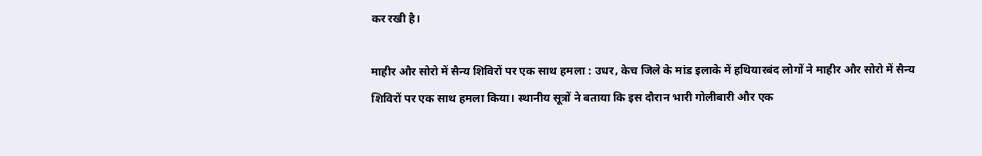कर रखी है।

माहीर और सोरो में सैन्य शिविरों पर एक साथ हमला : उधर, केच जिले के मांड इलाके में हथियारबंद लोगों ने माहीर और सोरो में सैन्य शिविरों पर एक साथ हमला किया। स्थानीय सूत्रों ने बताया कि इस दौरान भारी गोलीबारी और एक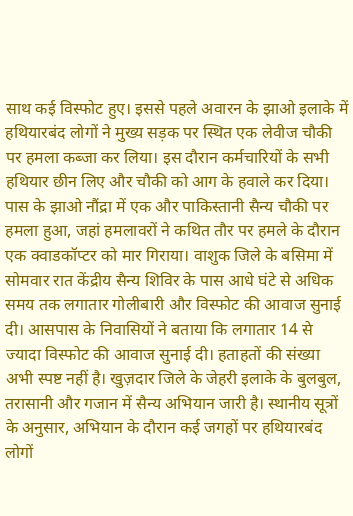साथ कई विस्फोट हुए। इससे पहले अवारन के झाओ इलाके में हथियारबंद लोगों ने मुख्य सड़क पर स्थित एक लेवीज चौकी पर हमला कब्जा कर लिया। इस दौरान कर्मचारियों के सभी हथियार छीन लिए और चौकी को आग के हवाले कर दिया। पास के झाओ नौंद्रा में एक और पाकिस्तानी सैन्य चौकी पर हमला हुआ, जहां हमलावरों ने कथित तौर पर हमले के दौरान एक क्वाडकॉप्टर को मार गिराया। वाशुक जिले के बसिमा में सोमवार रात केंद्रीय सैन्य शिविर के पास आधे घंटे से अधिक समय तक लगातार गोलीबारी और विस्फोट की आवाज सुनाई दी। आसपास के निवासियों ने बताया कि लगातार 14 से ज्यादा विस्फोट की आवाज सुनाई दी। हताहतों की संख्या अभी स्पष्ट नहीं है। खुज़दार जिले के जेहरी इलाके के बुलबुल, तरासानी और गजान में सैन्य अभियान जारी है। स्थानीय सूत्रों के अनुसार, अभियान के दौरान कई जगहों पर हथियारबंद लोगों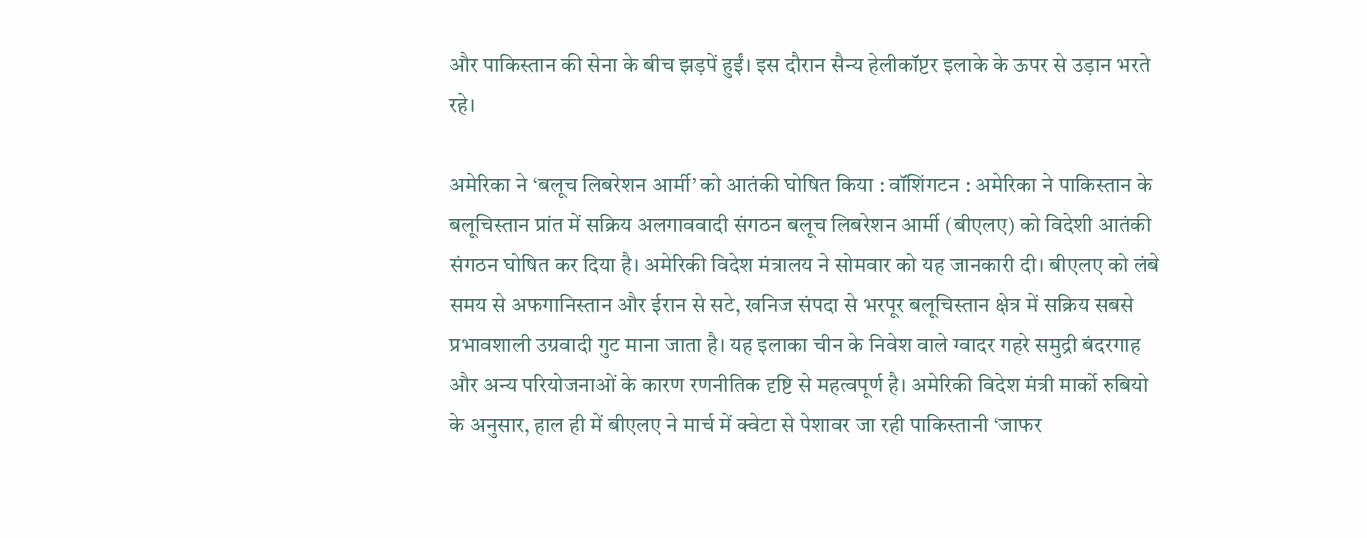और पाकिस्तान की सेना के बीच झड़पें हुईं। इस दौरान सैन्य हेलीकॉप्टर इलाके के ऊपर से उड़ान भरते रहे।

अमेरिका ने ‘बलूच लिबरेशन आर्मी’ को आतंकी घोषित किया : वॉशिंगटन : अमेरिका ने पाकिस्तान के बलूचिस्तान प्रांत में सक्रिय अलगाववादी संगठन बलूच लिबरेशन आर्मी (बीएलए) को विदेशी आतंकी संगठन घोषित कर दिया है। अमेरिकी विदेश मंत्रालय ने सोमवार को यह जानकारी दी। बीएलए को लंबे समय से अफगानिस्तान और ईरान से सटे, खनिज संपदा से भरपूर बलूचिस्तान क्षेत्र में सक्रिय सबसे प्रभावशाली उग्रवादी गुट माना जाता है। यह इलाका चीन के निवेश वाले ग्वादर गहरे समुद्री बंदरगाह और अन्य परियोजनाओं के कारण रणनीतिक दृष्टि से महत्वपूर्ण है। अमेरिकी विदेश मंत्री मार्को रुबियो के अनुसार, हाल ही में बीएलए ने मार्च में क्वेटा से पेशावर जा रही पाकिस्तानी ‘जाफर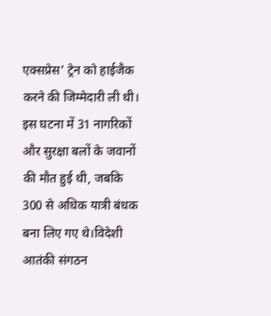एक्सप्रेस’ ट्रेन को हाईजैक करने की जिम्मेदारी ली थी। इस घटना में 31 नागरिकों और सुरक्षा बलों के जवानों की मौत हुई थी, जबकि 300 से अधिक यात्री बंधक बना लिए गए थे।विदेशी आतंकी संगठन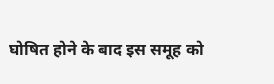घोषित होने के बाद इस समूह को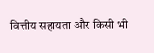वित्तीय सहायता और किसी भी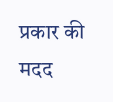प्रकार की मदद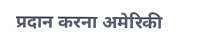प्रदान करना अमेरिकी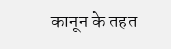कानून के तहत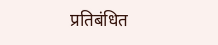प्रतिबंधित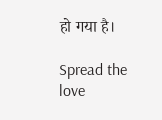हो गया है।

Spread the love